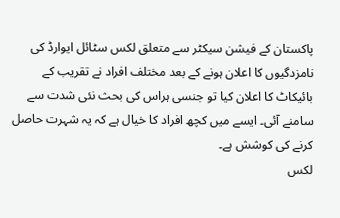پاکستان کے فیشن سیکٹر سے متعلق لکس سٹائل ایوارڈ کی نامزدگیوں کا اعلان ہونے کے بعد مختلف افراد نے تقریب کے بائیکاٹ کا اعلان کیا تو جنسی ہراس کی بحث نئی شدت سے سامنے آئی۔ ایسے میں کچھ افراد کا خیال ہے کہ یہ شہرت حاصل کرنے کی کوشش ہے۔
لکس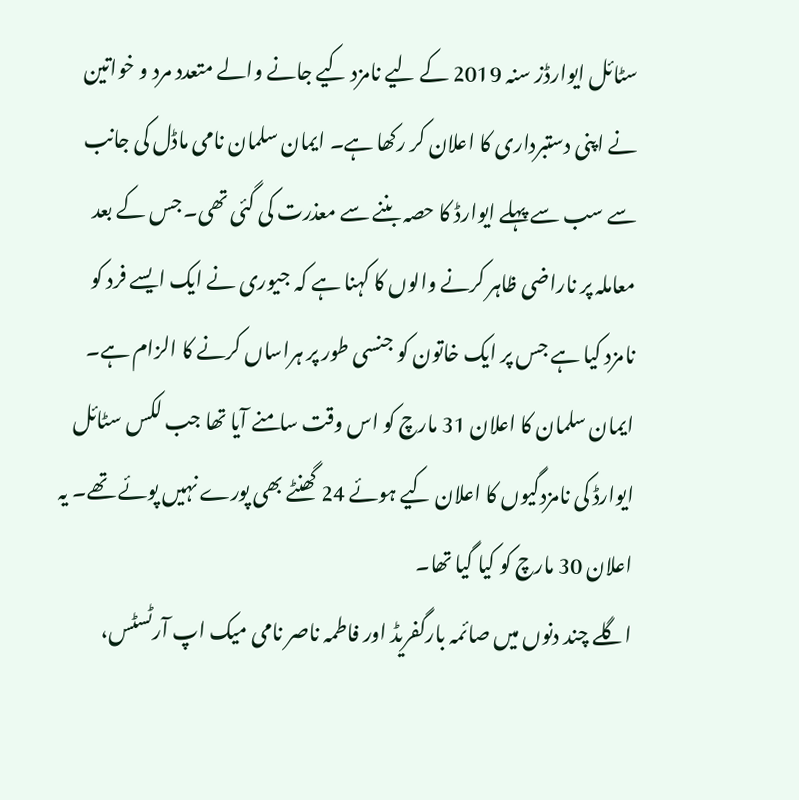سٹائل ایوارڈز سنہ 2019 کے لیے نامزد کیے جانے والے متعدد مرد و خواتین نے اپنی دستبرداری کا اعلان کر رکھا ہے۔ ایمان سلمان نامی ماڈل کی جانب سے سب سے پہلے ایوارڈ کا حصہ بننے سے معذرت کی گئی تھی۔ جس کے بعد معاملہ پر ناراضی ظاہر کرنے والوں کا کہنا ہے کہ جیوری نے ایک ایسے فرد کو نامزد کیا ہے جس پر ایک خاتون کو جنسی طور پر ہراساں کرنے کا الزام ہے۔
ایمان سلمان کا اعلان 31 مارچ کو اس وقت سامنے آیا تھا جب لکس سٹائل ایوارڈ کی نامزدگیوں کا اعلان کیے ہوئے 24 گھنٹے بھی پورے نہیں پوئے تھے۔ یہ اعلان 30 مارچ کو کیا گیا تھا۔
اگلے چند دنوں میں صائمہ بارگفریڈ اور فاطمہ ناصر نامی میک اپ آرٹسٹس،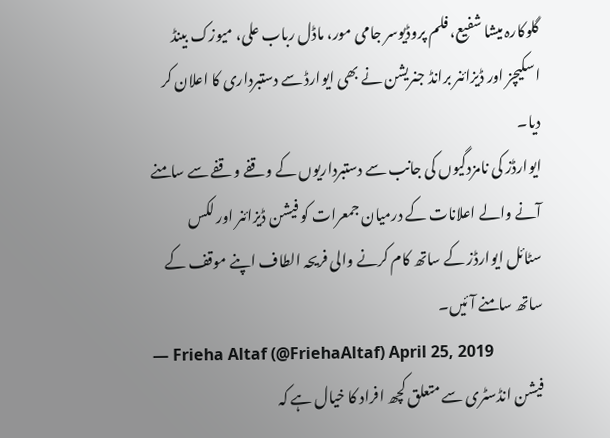گلوکارہ میشا شفیع، فلم پروڈیوسر جامی مور، ماڈل رباب علی، میوزک بینڈ اسکیچز اور ڈیزائنر برانڈ جنریشن نے بھی ایوارڈ سے دستبرداری کا اعلان کر دیا۔
ایوارڈز کی نامزدگیوں کی جانب سے دستبرداریوں کے وقفے وقفے سے سامنے آنے والے اعلانات کے درمیان جمعرات کو فیشن ڈیزائنر اور لکس سٹائل ایوارڈز کے ساتھ کام کرنے والی فریحہ الطاف اپنے موقف کے ساتھ سامنے آئیں۔
— Frieha Altaf (@FriehaAltaf) April 25, 2019
فیشن انڈسٹری سے متعلق کچھ افراد کا خیال ہے کہ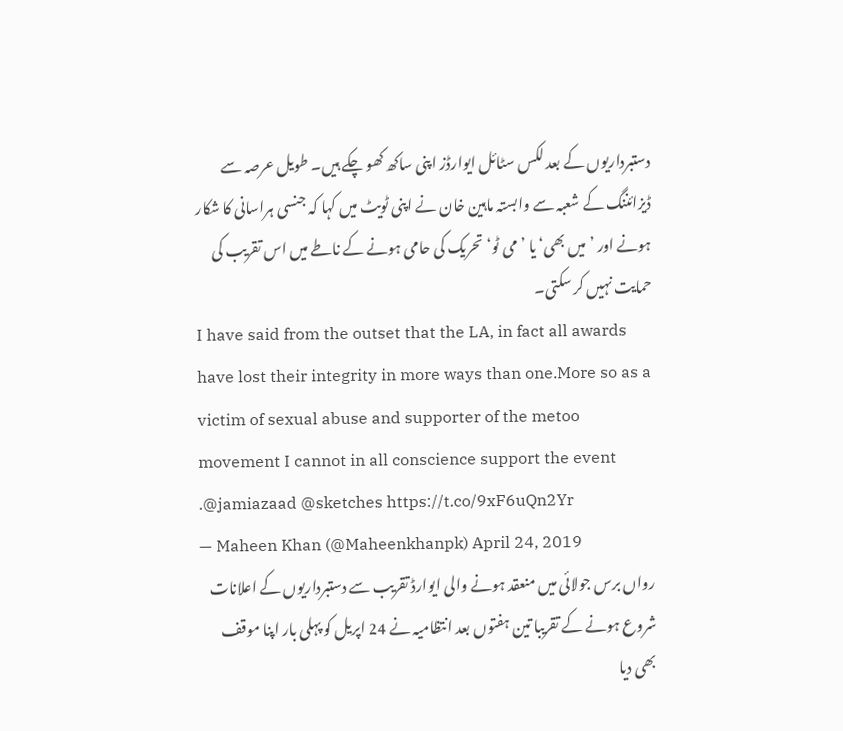دستبرداریوں کے بعد لکس سٹائل ایوارڈز اپنی ساکھ کھو چکے ہیں۔ طویل عرصہ سے ڈیزائننگ کے شعبہ سے وابستہ ماہین خان نے اپنی ٹویٹ میں کہا کہ جنسی ہراسانی کا شکار ہونے اور ’میں بھی‘ یا ’می ٹو‘ تحریک کی حامی ہونے کے ناطے میں اس تقریب کی حمایت نہیں کر سکتی۔
I have said from the outset that the LA, in fact all awards have lost their integrity in more ways than one.More so as a victim of sexual abuse and supporter of the metoo movement I cannot in all conscience support the event .@jamiazaad @sketches https://t.co/9xF6uQn2Yr
— Maheen Khan (@Maheenkhanpk) April 24, 2019
رواں برس جولائی میں منعقد ہونے والی ایوارڈ تقریب سے دستبرداریوں کے اعلانات شروع ہونے کے تقریبا تین ہفتوں بعد انتظامیہ نے 24 اپریل کو پہلی بار اپنا موقف بھی دیا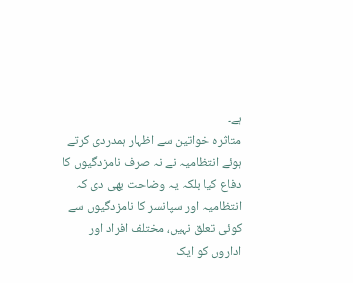ہے۔
متاثرہ خواتین سے اظہار ہمدردی کرتے ہوئے انتظامیہ نے نہ صرف نامزدگیوں کا دفاع کیا بلکہ یہ وضاحت بھی دی کہ انتظامیہ اور سپانسر کا نامزدگیوں سے کوئی تعلق نہیں، مختلف افراد اور اداروں کو ایک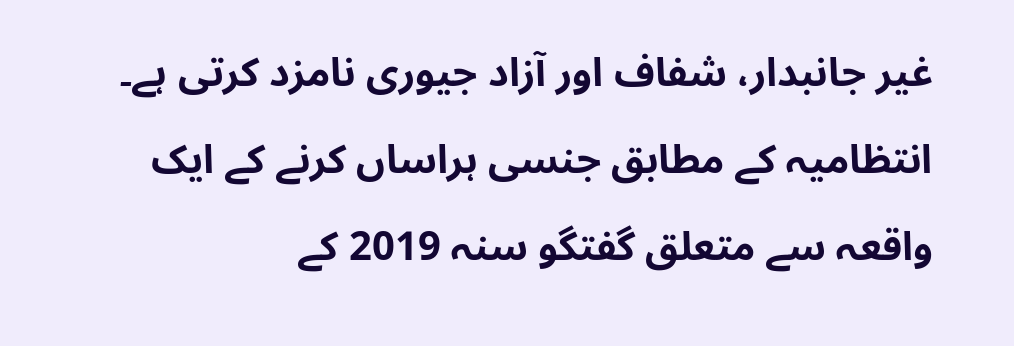غیر جانبدار، شفاف اور آزاد جیوری نامزد کرتی ہے۔
انتظامیہ کے مطابق جنسی ہراساں کرنے کے ایک واقعہ سے متعلق گفتگو سنہ 2019 کے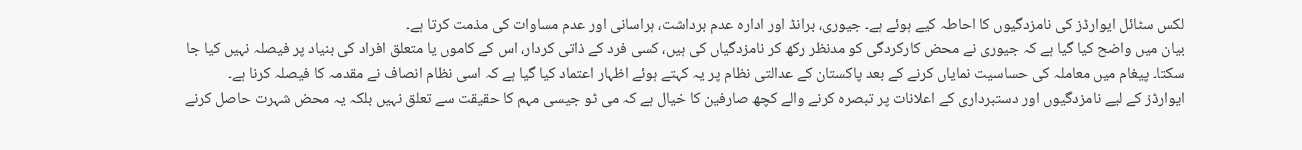لکس سٹائل ایوارڈز کی نامزدگیوں کا احاطہ کیے ہوئے ہے۔ جیوری، برانڈ اور ادارہ عدم برداشت، ہراسانی اور عدم مساوات کی مذمت کرتا ہے۔
بیان میں واضح کیا گیا ہے کہ جیوری نے محض کارکردگی کو مدنظر رکھ کر نامزدگیاں کی ہیں، کسی فرد کے ذاتی کردار، اس کے کاموں یا متعلق افراد کی بنیاد پر فیصلہ نہیں کیا جا سکتا۔ پیغام میں معاملہ کی حساسیت نمایاں کرنے کے بعد پاکستان کے عدالتی نظام پر یہ کہتے ہوئے اظہار اعتماد کیا گیا ہے کہ اسی نظام انصاف نے مقدمہ کا فیصلہ کرنا ہے۔
ایوارڈز کے لیے نامزدگیوں اور دستبرداری کے اعلانات پر تبصرہ کرنے والے کچھ صارفین کا خیال ہے کہ می ٹو جیسی مہم کا حقیقت سے تعلق نہیں بلکہ یہ محض شہرت حاصل کرنے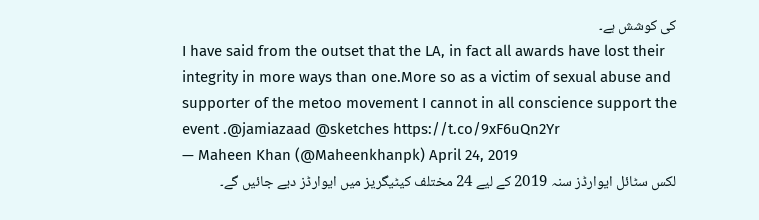کی کوشش ہے۔
I have said from the outset that the LA, in fact all awards have lost their integrity in more ways than one.More so as a victim of sexual abuse and supporter of the metoo movement I cannot in all conscience support the event .@jamiazaad @sketches https://t.co/9xF6uQn2Yr
— Maheen Khan (@Maheenkhanpk) April 24, 2019
لکس سٹائل ایوارڈز سنہ 2019 کے لیے 24 مختلف کیٹیگریز میں ایوارڈز دیے جائیں گے۔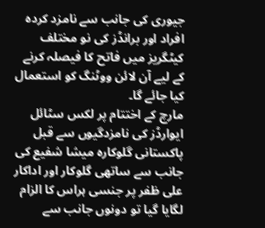جیوری کی جانب سے نامزد کردہ افراد اور برانڈز کی نو مختلف کیٹگریز میں فاتح کا فیصلہ کرنے کے لیے آن لائن ووٹنگ کو استعمال کیا جائے گا۔
مارچ کے اختتام پر لکس سٹائل ایوارڈز کی نامزدگیوں سے قبل پاکستانی گلوکارہ میشا شفیع کی جانب سے ساتھی گلوکار اور اداکار علی ظفر پر جنسی ہراس کا الزام لگایا گیا تو دونوں جانب سے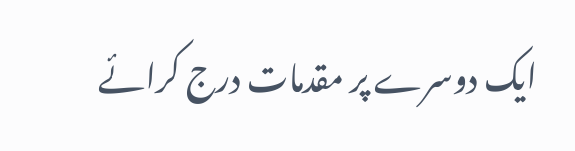ایک دوسرے پر مقدمات درج کرائے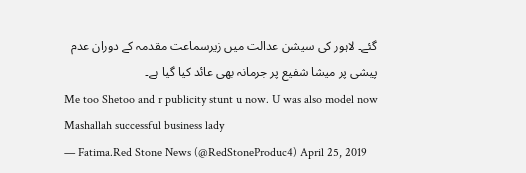گئے۔ لاہور کی سیشن عدالت میں زیرسماعت مقدمہ کے دوران عدم پیشی پر میشا شفیع پر جرمانہ بھی عائد کیا گیا ہے۔
Me too Shetoo and r publicity stunt u now. U was also model now Mashallah successful business lady
— Fatima.Red Stone News (@RedStoneProduc4) April 25, 2019